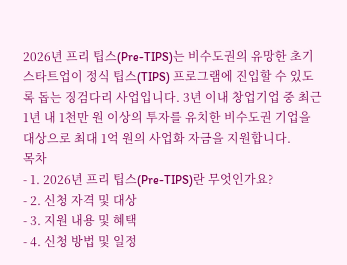2026년 프리 팁스(Pre-TIPS)는 비수도권의 유망한 초기 스타트업이 정식 팁스(TIPS) 프로그램에 진입할 수 있도록 돕는 징검다리 사업입니다. 3년 이내 창업기업 중 최근 1년 내 1천만 원 이상의 투자를 유치한 비수도권 기업을 대상으로 최대 1억 원의 사업화 자금을 지원합니다.
목차
- 1. 2026년 프리 팁스(Pre-TIPS)란 무엇인가요?
- 2. 신청 자격 및 대상
- 3. 지원 내용 및 혜택
- 4. 신청 방법 및 일정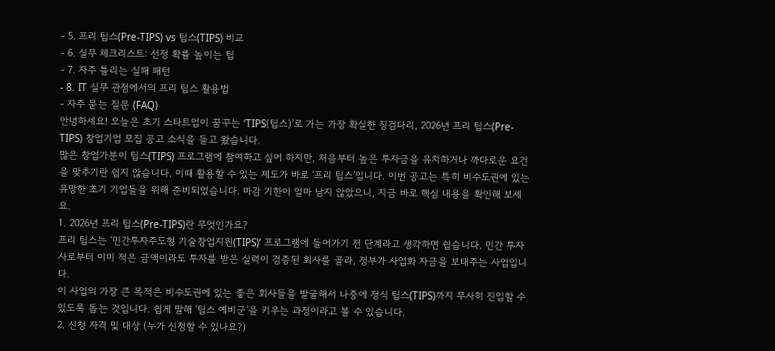- 5. 프리 팁스(Pre-TIPS) vs 팁스(TIPS) 비교
- 6. 실무 체크리스트: 선정 확률 높이는 팁
- 7. 자주 틀리는 실패 패턴
- 8. IT 실무 관점에서의 프리 팁스 활용법
- 자주 묻는 질문 (FAQ)
안녕하세요! 오늘은 초기 스타트업이 꿈꾸는 ‘TIPS(팁스)’로 가는 가장 확실한 징검다리, 2026년 프리 팁스(Pre-TIPS) 창업기업 모집 공고 소식을 들고 왔습니다.
많은 창업가분이 팁스(TIPS) 프로그램에 참여하고 싶어 하지만, 처음부터 높은 투자금을 유치하거나 까다로운 요건을 맞추기란 쉽지 않습니다. 이때 활용할 수 있는 제도가 바로 ‘프리 팁스’입니다. 이번 공고는 특히 비수도권에 있는 유망한 초기 기업들을 위해 준비되었습니다. 마감 기한이 얼마 남지 않았으니, 지금 바로 핵심 내용을 확인해 보세요.
1. 2026년 프리 팁스(Pre-TIPS)란 무엇인가요?
프리 팁스는 ‘민간투자주도형 기술창업지원(TIPS)’ 프로그램에 들어가기 전 단계라고 생각하면 쉽습니다. 민간 투자사로부터 이미 적은 금액이라도 투자를 받은 실력이 검증된 회사를 골라, 정부가 사업화 자금을 보태주는 사업입니다.
이 사업의 가장 큰 목적은 비수도권에 있는 좋은 회사들을 발굴해서 나중에 정식 팁스(TIPS)까지 무사히 진입할 수 있도록 돕는 것입니다. 쉽게 말해 ‘팁스 예비군’을 키우는 과정이라고 볼 수 있습니다.
2. 신청 자격 및 대상 (누가 신청할 수 있나요?)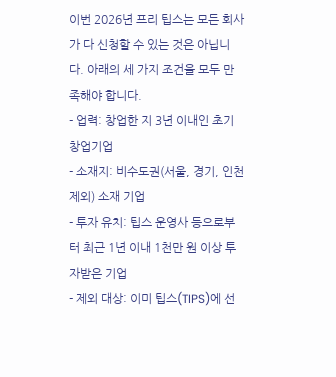이번 2026년 프리 팁스는 모든 회사가 다 신청할 수 있는 것은 아닙니다. 아래의 세 가지 조건을 모두 만족해야 합니다.
- 업력: 창업한 지 3년 이내인 초기 창업기업
- 소재지: 비수도권(서울, 경기, 인천 제외) 소재 기업
- 투자 유치: 팁스 운영사 등으로부터 최근 1년 이내 1천만 원 이상 투자받은 기업
- 제외 대상: 이미 팁스(TIPS)에 선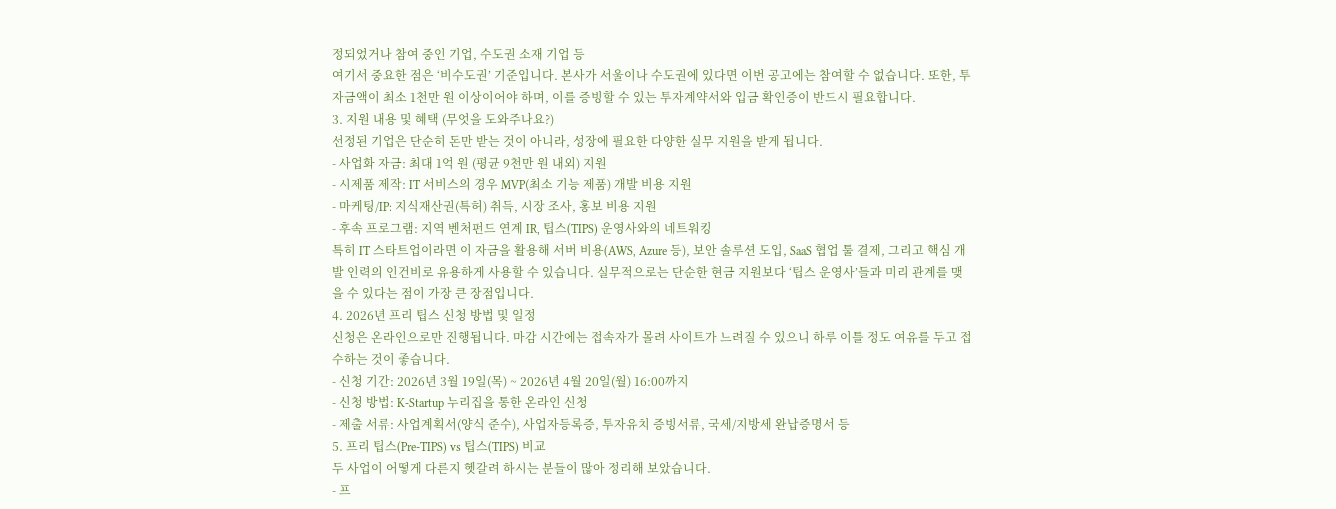정되었거나 참여 중인 기업, 수도권 소재 기업 등
여기서 중요한 점은 ‘비수도권’ 기준입니다. 본사가 서울이나 수도권에 있다면 이번 공고에는 참여할 수 없습니다. 또한, 투자금액이 최소 1천만 원 이상이어야 하며, 이를 증빙할 수 있는 투자계약서와 입금 확인증이 반드시 필요합니다.
3. 지원 내용 및 혜택 (무엇을 도와주나요?)
선정된 기업은 단순히 돈만 받는 것이 아니라, 성장에 필요한 다양한 실무 지원을 받게 됩니다.
- 사업화 자금: 최대 1억 원 (평균 9천만 원 내외) 지원
- 시제품 제작: IT 서비스의 경우 MVP(최소 기능 제품) 개발 비용 지원
- 마케팅/IP: 지식재산권(특허) 취득, 시장 조사, 홍보 비용 지원
- 후속 프로그램: 지역 벤처펀드 연계 IR, 팁스(TIPS) 운영사와의 네트워킹
특히 IT 스타트업이라면 이 자금을 활용해 서버 비용(AWS, Azure 등), 보안 솔루션 도입, SaaS 협업 툴 결제, 그리고 핵심 개발 인력의 인건비로 유용하게 사용할 수 있습니다. 실무적으로는 단순한 현금 지원보다 ‘팁스 운영사’들과 미리 관계를 맺을 수 있다는 점이 가장 큰 장점입니다.
4. 2026년 프리 팁스 신청 방법 및 일정
신청은 온라인으로만 진행됩니다. 마감 시간에는 접속자가 몰려 사이트가 느려질 수 있으니 하루 이틀 정도 여유를 두고 접수하는 것이 좋습니다.
- 신청 기간: 2026년 3월 19일(목) ~ 2026년 4월 20일(월) 16:00까지
- 신청 방법: K-Startup 누리집을 통한 온라인 신청
- 제출 서류: 사업계획서(양식 준수), 사업자등록증, 투자유치 증빙서류, 국세/지방세 완납증명서 등
5. 프리 팁스(Pre-TIPS) vs 팁스(TIPS) 비교
두 사업이 어떻게 다른지 헷갈려 하시는 분들이 많아 정리해 보았습니다.
- 프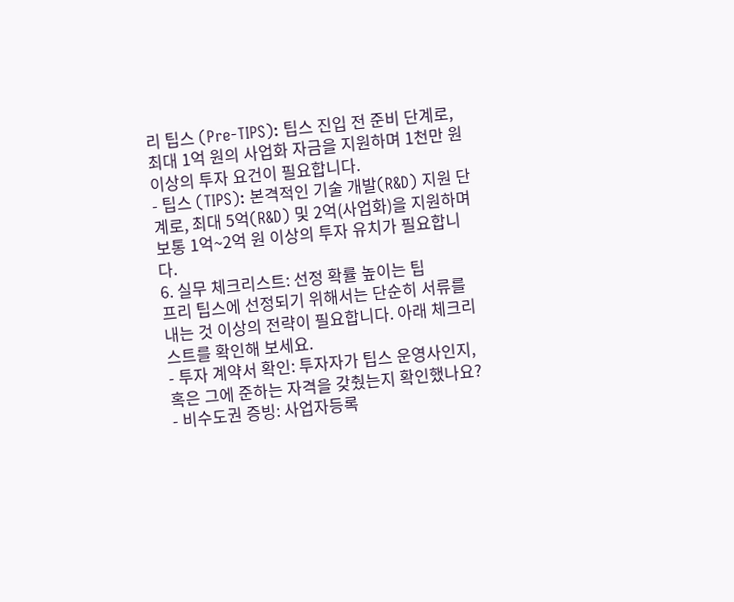리 팁스 (Pre-TIPS): 팁스 진입 전 준비 단계로, 최대 1억 원의 사업화 자금을 지원하며 1천만 원 이상의 투자 요건이 필요합니다.
- 팁스 (TIPS): 본격적인 기술 개발(R&D) 지원 단계로, 최대 5억(R&D) 및 2억(사업화)을 지원하며 보통 1억~2억 원 이상의 투자 유치가 필요합니다.
6. 실무 체크리스트: 선정 확률 높이는 팁
프리 팁스에 선정되기 위해서는 단순히 서류를 내는 것 이상의 전략이 필요합니다. 아래 체크리스트를 확인해 보세요.
- 투자 계약서 확인: 투자자가 팁스 운영사인지, 혹은 그에 준하는 자격을 갖췄는지 확인했나요?
- 비수도권 증빙: 사업자등록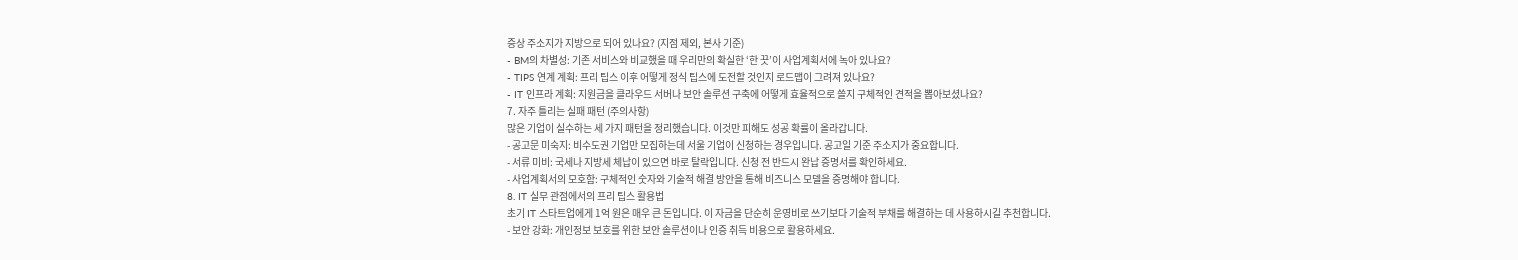증상 주소지가 지방으로 되어 있나요? (지점 제외, 본사 기준)
- BM의 차별성: 기존 서비스와 비교했을 때 우리만의 확실한 ‘한 끗’이 사업계획서에 녹아 있나요?
- TIPS 연계 계획: 프리 팁스 이후 어떻게 정식 팁스에 도전할 것인지 로드맵이 그려져 있나요?
- IT 인프라 계획: 지원금을 클라우드 서버나 보안 솔루션 구축에 어떻게 효율적으로 쓸지 구체적인 견적을 뽑아보셨나요?
7. 자주 틀리는 실패 패턴 (주의사항)
많은 기업이 실수하는 세 가지 패턴을 정리했습니다. 이것만 피해도 성공 확률이 올라갑니다.
- 공고문 미숙지: 비수도권 기업만 모집하는데 서울 기업이 신청하는 경우입니다. 공고일 기준 주소지가 중요합니다.
- 서류 미비: 국세나 지방세 체납이 있으면 바로 탈락입니다. 신청 전 반드시 완납 증명서를 확인하세요.
- 사업계획서의 모호함: 구체적인 숫자와 기술적 해결 방안을 통해 비즈니스 모델을 증명해야 합니다.
8. IT 실무 관점에서의 프리 팁스 활용법
초기 IT 스타트업에게 1억 원은 매우 큰 돈입니다. 이 자금을 단순히 운영비로 쓰기보다 기술적 부채를 해결하는 데 사용하시길 추천합니다.
- 보안 강화: 개인정보 보호를 위한 보안 솔루션이나 인증 취득 비용으로 활용하세요.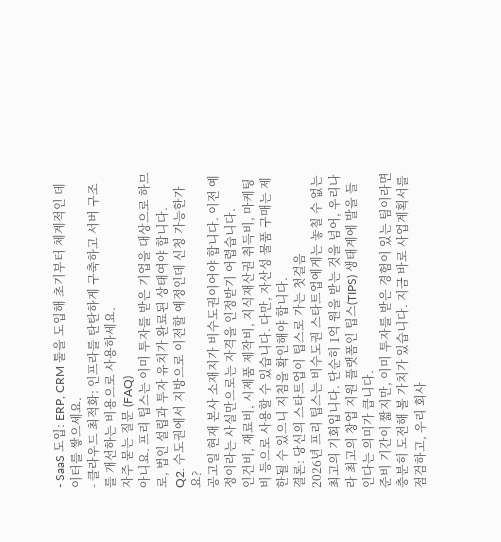- SaaS 도입: ERP, CRM 툴을 도입해 초기부터 체계적인 데이터를 쌓으세요.
- 클라우드 최적화: 인프라를 탄탄하게 구축하고 서버 구조를 개선하는 비용으로 사용하세요.
자주 묻는 질문 (FAQ)
아니요. 프리 팁스는 이미 투자를 받은 기업을 대상으로 하므로, 법인 설립과 투자 유치가 완료된 상태여야 합니다.
Q2. 수도권에서 지방으로 이전할 예정인데 신청 가능한가요?
공고일 현재 본사 소재지가 비수도권이어야 합니다. 이전 예정이라는 사실만으로는 자격을 인정받기 어렵습니다.
인건비, 재료비, 시제품 제작비, 지식재산권 취득비, 마케팅비 등으로 사용할 수 있습니다. 다만, 자산성 물품 구매는 제한될 수 있으니 지침을 확인해야 합니다.
결론: 당신의 스타트업이 팁스로 가는 첫걸음
2026년 프리 팁스는 비수도권 스타트업에게는 놓칠 수 없는 최고의 기회입니다. 단순히 1억 원을 받는 것을 넘어, 우리나라 최고의 창업 지원 플랫폼인 팁스(TIPS) 생태계에 발을 들인다는 의미가 큽니다.
준비 기간이 짧지만, 이미 투자를 받은 경험이 있는 팀이라면 충분히 도전해 볼 가치가 있습니다. 지금 바로 사업계획서를 점검하고, 우리 회사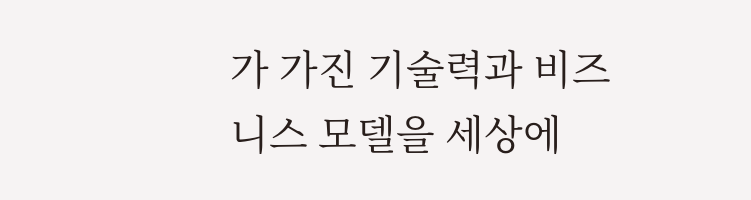가 가진 기술력과 비즈니스 모델을 세상에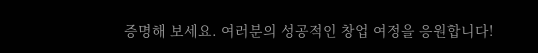증명해 보세요. 여러분의 성공적인 창업 여정을 응원합니다!